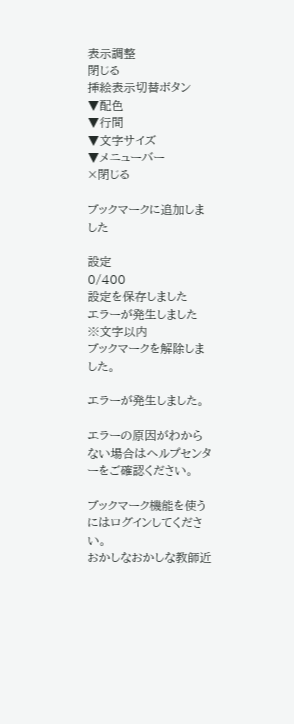表示調整
閉じる
挿絵表示切替ボタン
▼配色
▼行間
▼文字サイズ
▼メニューバー
×閉じる

ブックマークに追加しました

設定
0/400
設定を保存しました
エラーが発生しました
※文字以内
ブックマークを解除しました。

エラーが発生しました。

エラーの原因がわからない場合はヘルプセンターをご確認ください。

ブックマーク機能を使うにはログインしてください。
おかしなおかしな教師近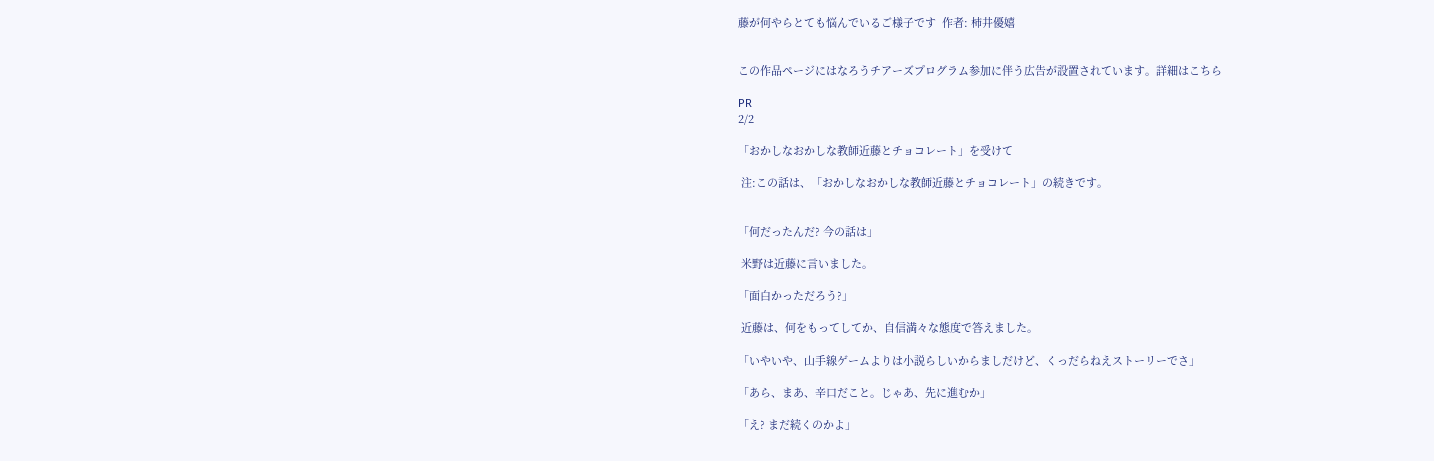藤が何やらとても悩んでいるご様子です  作者: 柿井優嬉


この作品ページにはなろうチアーズプログラム参加に伴う広告が設置されています。詳細はこちら

PR
2/2

「おかしなおかしな教師近藤とチョコレート」を受けて

 注:この話は、「おかしなおかしな教師近藤とチョコレート」の続きです。


「何だったんだ? 今の話は」

 米野は近藤に言いました。

「面白かっただろう?」

 近藤は、何をもってしてか、自信満々な態度で答えました。

「いやいや、山手線ゲームよりは小説らしいからましだけど、くっだらねえストーリーでさ」

「あら、まあ、辛口だこと。じゃあ、先に進むか」

「え? まだ続くのかよ」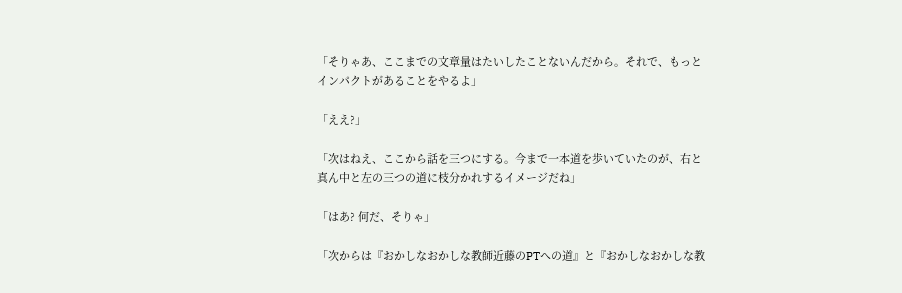「そりゃあ、ここまでの文章量はたいしたことないんだから。それで、もっとインパクトがあることをやるよ」

「ええ?」

「次はねえ、ここから話を三つにする。今まで一本道を歩いていたのが、右と真ん中と左の三つの道に枝分かれするイメージだね」

「はあ? 何だ、そりゃ」

「次からは『おかしなおかしな教師近藤のPTへの道』と『おかしなおかしな教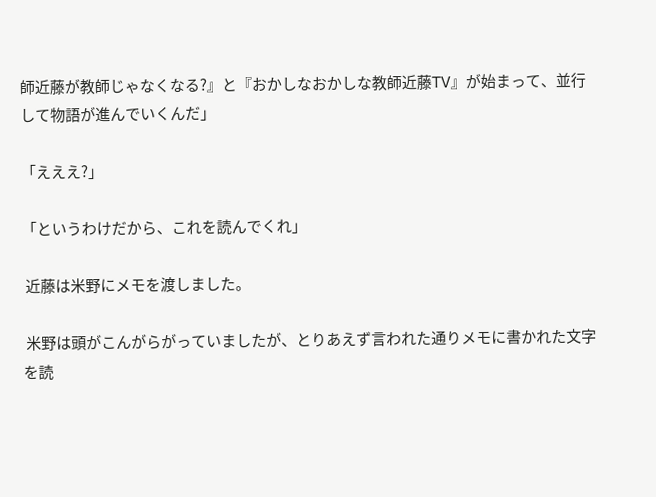師近藤が教師じゃなくなる?』と『おかしなおかしな教師近藤TV』が始まって、並行して物語が進んでいくんだ」

「えええ?」

「というわけだから、これを読んでくれ」

 近藤は米野にメモを渡しました。

 米野は頭がこんがらがっていましたが、とりあえず言われた通りメモに書かれた文字を読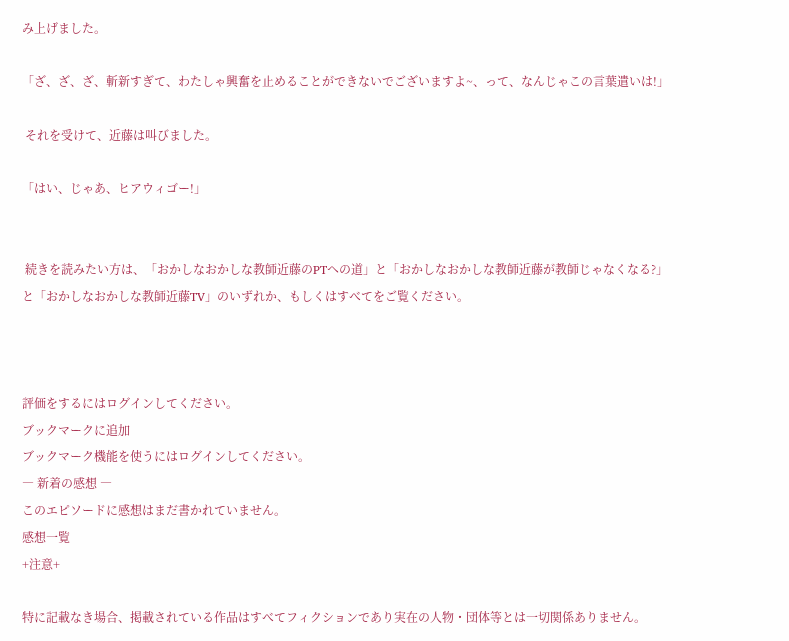み上げました。

「ざ、ざ、ざ、斬新すぎて、わたしゃ興奮を止めることができないでございますよ~、って、なんじゃこの言葉遣いは!」

 それを受けて、近藤は叫びました。

「はい、じゃあ、ヒアウィゴー!」


 続きを読みたい方は、「おかしなおかしな教師近藤のPTへの道」と「おかしなおかしな教師近藤が教師じゃなくなる?」と「おかしなおかしな教師近藤TV」のいずれか、もしくはすべてをご覧ください。



評価をするにはログインしてください。
ブックマークに追加
ブックマーク機能を使うにはログインしてください。
― 新着の感想 ―
このエピソードに感想はまだ書かれていません。
感想一覧
+注意+

特に記載なき場合、掲載されている作品はすべてフィクションであり実在の人物・団体等とは一切関係ありません。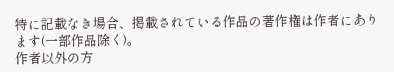特に記載なき場合、掲載されている作品の著作権は作者にあります(一部作品除く)。
作者以外の方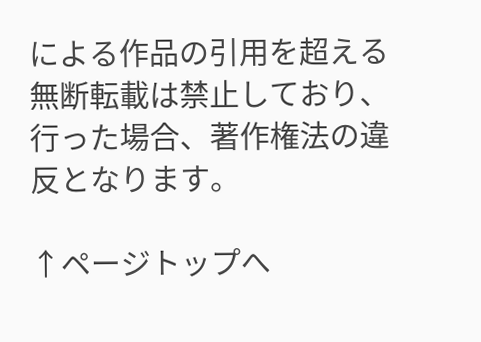による作品の引用を超える無断転載は禁止しており、行った場合、著作権法の違反となります。

↑ページトップへ